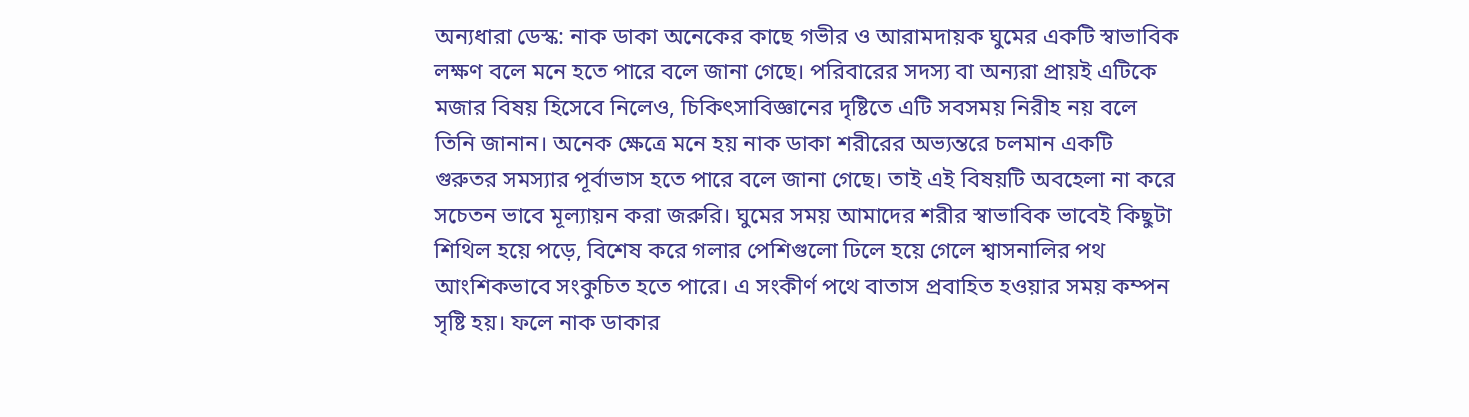অন্যধারা ডেস্ক: নাক ডাকা অনেকের কাছে গভীর ও আরামদায়ক ঘুমের একটি স্বাভাবিক লক্ষণ বলে মনে হতে পারে বলে জানা গেছে। পরিবারের সদস্য বা অন্যরা প্রায়ই এটিকে মজার বিষয় হিসেবে নিলেও, চিকিৎসাবিজ্ঞানের দৃষ্টিতে এটি সবসময় নিরীহ নয় বলে তিনি জানান। অনেক ক্ষেত্রে মনে হয় নাক ডাকা শরীরের অভ্যন্তরে চলমান একটি গুরুতর সমস্যার পূর্বাভাস হতে পারে বলে জানা গেছে। তাই এই বিষয়টি অবহেলা না করে সচেতন ভাবে মূল্যায়ন করা জরুরি। ঘুমের সময় আমাদের শরীর স্বাভাবিক ভাবেই কিছুটা শিথিল হয়ে পড়ে, বিশেষ করে গলার পেশিগুলো ঢিলে হয়ে গেলে শ্বাসনালির পথ আংশিকভাবে সংকুচিত হতে পারে। এ সংকীর্ণ পথে বাতাস প্রবাহিত হওয়ার সময় কম্পন সৃষ্টি হয়। ফলে নাক ডাকার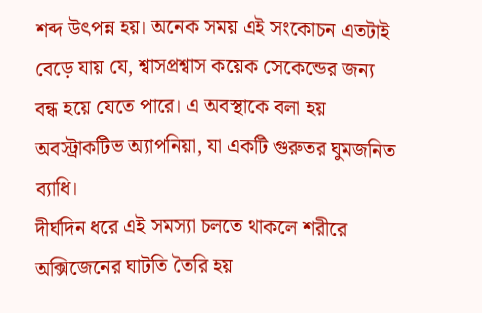শব্দ উৎপন্ন হয়। অনেক সময় এই সংকোচন এতটাই বেড়ে যায় যে, শ্বাসপ্রশ্বাস কয়েক সেকেন্ডের জন্য বন্ধ হয়ে যেতে পারে। এ অবস্থাকে বলা হয় অবস্ট্রাকটিভ অ্যাপনিয়া, যা একটি গুরুতর ঘুমজনিত ব্যাধি।
দীর্ঘদিন ধরে এই সমস্যা চলতে থাকলে শরীরে অক্সিজেনের ঘাটতি তৈরি হয়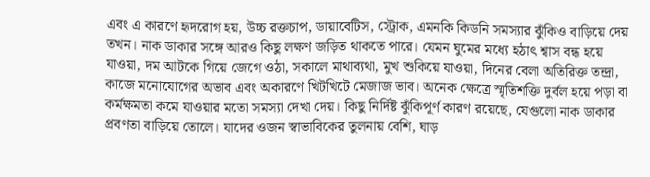এবং এ কারণে হৃদরোগ হয়, উচ্চ রক্তচাপ, ডায়াবেটিস, স্ট্রোক, এমনকি কিডনি সমস্যার ঝুঁকিও বাড়িয়ে দেয় তখন। নাক ডাকার সঙ্গে আরও কিছু লক্ষণ জড়িত থাকতে পারে। যেমন ঘুমের মধ্যে হঠাৎ শ্বাস বন্ধ হয়ে যাওয়া, দম আটকে গিয়ে জেগে ওঠা, সকালে মাথাব্যথা, মুখ শুকিয়ে যাওয়া, দিনের বেলা অতিরিক্ত তন্দ্রা, কাজে মনোযোগের অভাব এবং অকারণে খিটখিটে মেজাজ ভাব। অনেক ক্ষেত্রে স্মৃতিশক্তি দুর্বল হয়ে পড়া বা কর্মক্ষমতা কমে যাওয়ার মতো সমস্যা দেখা দেয়। কিছু নির্দিষ্ট ঝুঁকিপূর্ণ কারণ রয়েছে, যেগুলো নাক ডাকার প্রবণতা বাড়িয়ে তোলে। যাদের ওজন স্বাভাবিকের তুলনায় বেশি, ঘাড়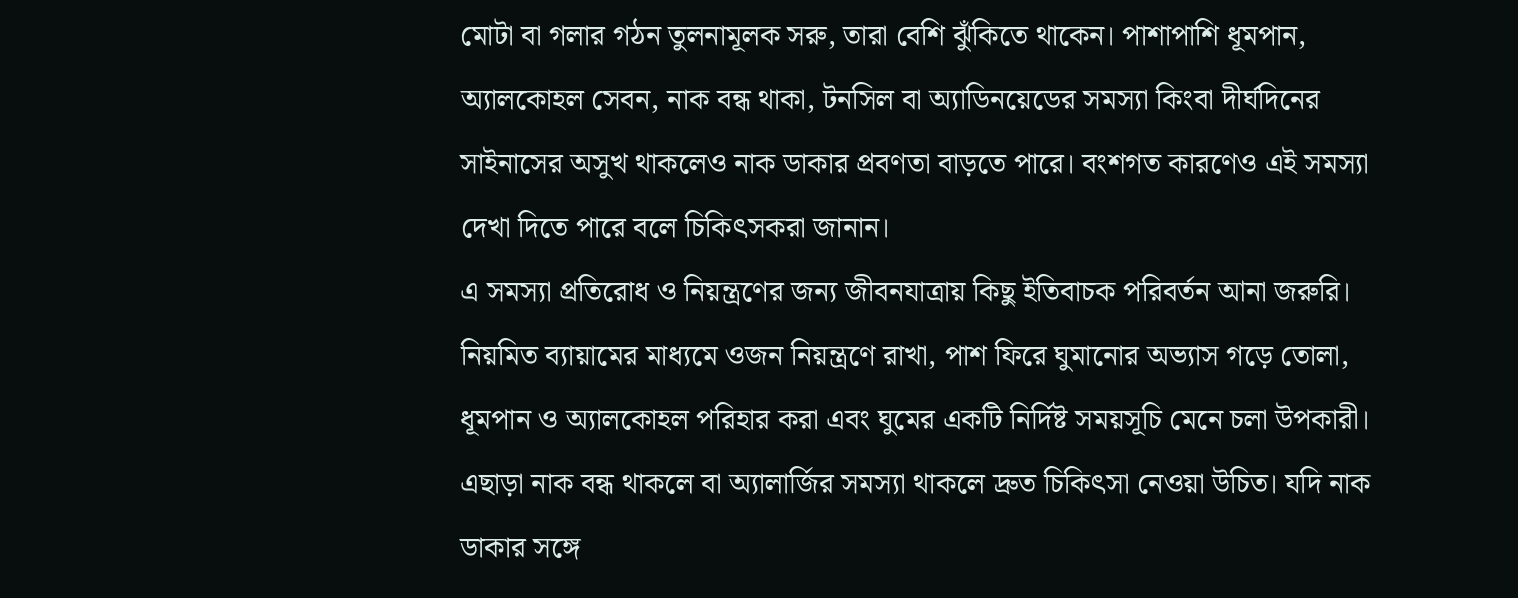মোটা বা গলার গঠন তুলনামূলক সরু, তারা বেশি ঝুঁকিতে থাকেন। পাশাপাশি ধূমপান, অ্যালকোহল সেবন, নাক বন্ধ থাকা, টনসিল বা অ্যাডিনয়েডের সমস্যা কিংবা দীর্ঘদিনের সাইনাসের অসুখ থাকলেও নাক ডাকার প্রবণতা বাড়তে পারে। বংশগত কারণেও এই সমস্যা দেখা দিতে পারে বলে চিকিৎসকরা জানান।
এ সমস্যা প্রতিরোধ ও নিয়ন্ত্রণের জন্য জীবনযাত্রায় কিছু ইতিবাচক পরিবর্তন আনা জরুরি। নিয়মিত ব্যায়ামের মাধ্যমে ওজন নিয়ন্ত্রণে রাখা, পাশ ফিরে ঘুমানোর অভ্যাস গড়ে তোলা, ধূমপান ও অ্যালকোহল পরিহার করা এবং ঘুমের একটি নির্দিষ্ট সময়সূচি মেনে চলা উপকারী। এছাড়া নাক বন্ধ থাকলে বা অ্যালার্জির সমস্যা থাকলে দ্রুত চিকিৎসা নেওয়া উচিত। যদি নাক ডাকার সঙ্গে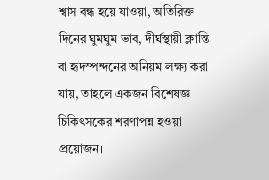শ্বাস বন্ধ হয়ে যাওয়া, অতিরিক্ত দিনের ঘুমঘুম ভাব, দীর্ঘস্থায়ী ক্লান্তি বা হৃদস্পন্দনের অনিয়ম লক্ষ্য করা যায়, তাহলে একজন বিশেষজ্ঞ চিকিৎসকের শরণাপন্ন হওয়া প্রয়োজন।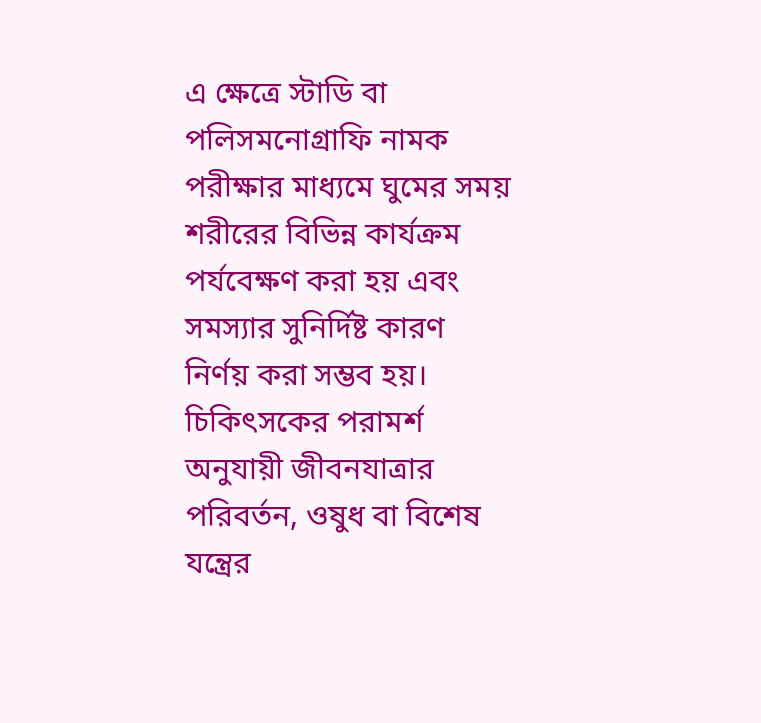এ ক্ষেত্রে স্টাডি বা পলিসমনোগ্রাফি নামক পরীক্ষার মাধ্যমে ঘুমের সময় শরীরের বিভিন্ন কার্যক্রম পর্যবেক্ষণ করা হয় এবং সমস্যার সুনির্দিষ্ট কারণ নির্ণয় করা সম্ভব হয়। চিকিৎসকের পরামর্শ অনুযায়ী জীবনযাত্রার পরিবর্তন, ওষুধ বা বিশেষ যন্ত্রের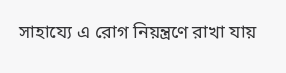সাহায্যে এ রোগ নিয়ন্ত্রণে রাখা যায়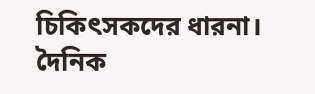চিকিৎসকদের ধারনা।
দৈনিক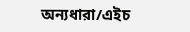অন্যধারা/এইচ